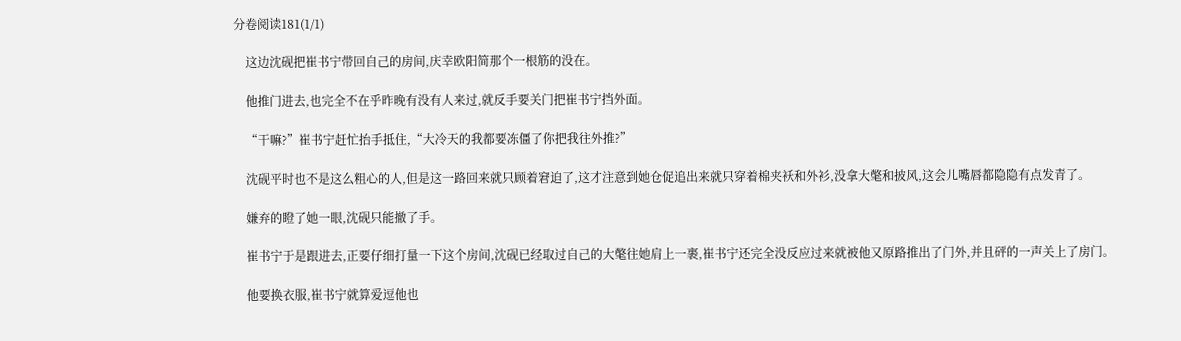分卷阅读181(1/1)

    这边沈砚把崔书宁带回自己的房间,庆幸欧阳简那个一根筋的没在。

    他推门进去,也完全不在乎昨晚有没有人来过,就反手要关门把崔书宁挡外面。

    “干嘛?”崔书宁赶忙抬手抵住,“大冷天的我都要冻僵了你把我往外推?”

    沈砚平时也不是这么粗心的人,但是这一路回来就只顾着窘迫了,这才注意到她仓促追出来就只穿着棉夹袄和外衫,没拿大氅和披风,这会儿嘴唇都隐隐有点发青了。

    嫌弃的瞪了她一眼,沈砚只能撤了手。

    崔书宁于是跟进去,正要仔细打量一下这个房间,沈砚已经取过自己的大氅往她肩上一裹,崔书宁还完全没反应过来就被他又原路推出了门外,并且砰的一声关上了房门。

    他要换衣服,崔书宁就算爱逗他也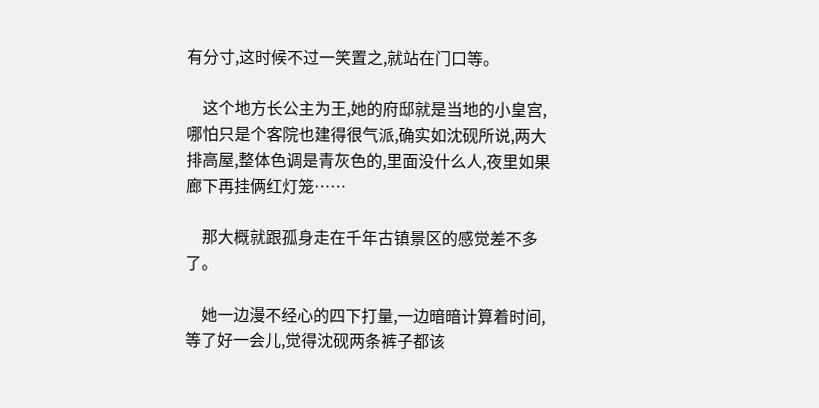有分寸,这时候不过一笑置之,就站在门口等。

    这个地方长公主为王,她的府邸就是当地的小皇宫,哪怕只是个客院也建得很气派,确实如沈砚所说,两大排高屋,整体色调是青灰色的,里面没什么人,夜里如果廊下再挂俩红灯笼……

    那大概就跟孤身走在千年古镇景区的感觉差不多了。

    她一边漫不经心的四下打量,一边暗暗计算着时间,等了好一会儿,觉得沈砚两条裤子都该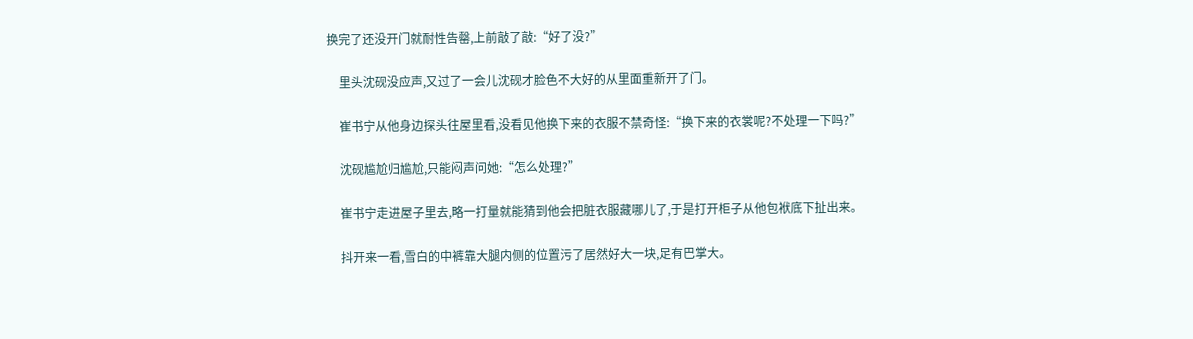换完了还没开门就耐性告罄,上前敲了敲:“好了没?”

    里头沈砚没应声,又过了一会儿沈砚才脸色不大好的从里面重新开了门。

    崔书宁从他身边探头往屋里看,没看见他换下来的衣服不禁奇怪:“换下来的衣裳呢?不处理一下吗?”

    沈砚尴尬归尴尬,只能闷声问她:“怎么处理?”

    崔书宁走进屋子里去,略一打量就能猜到他会把脏衣服藏哪儿了,于是打开柜子从他包袱底下扯出来。

    抖开来一看,雪白的中裤靠大腿内侧的位置污了居然好大一块,足有巴掌大。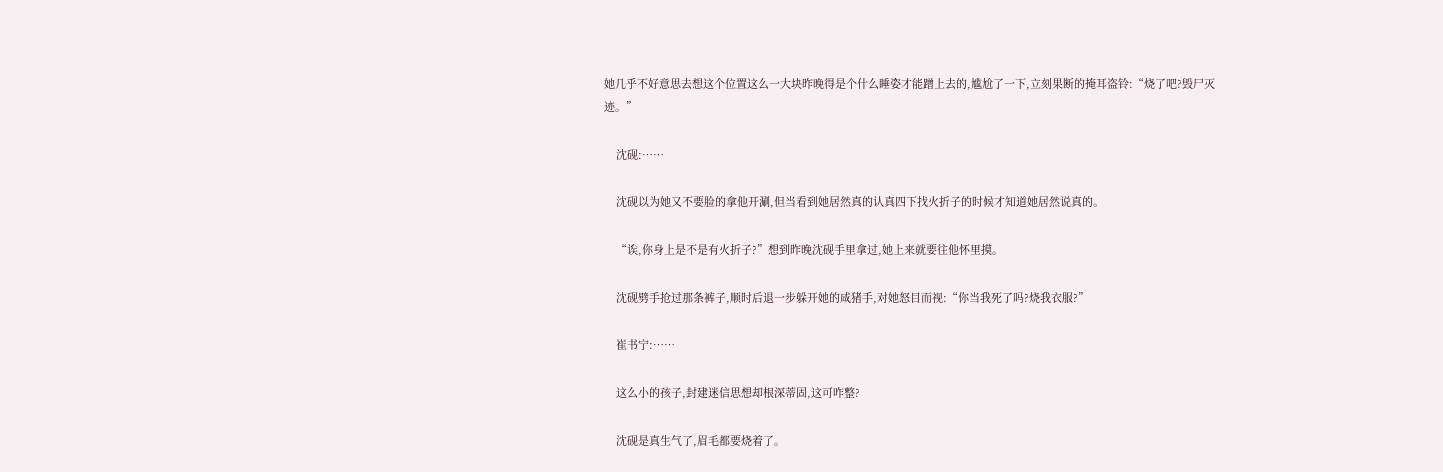她几乎不好意思去想这个位置这么一大块昨晚得是个什么睡姿才能蹭上去的,尴尬了一下,立刻果断的掩耳盗铃:“烧了吧?毁尸灭迹。”

    沈砚:……

    沈砚以为她又不要脸的拿他开涮,但当看到她居然真的认真四下找火折子的时候才知道她居然说真的。

    “诶,你身上是不是有火折子?”想到昨晚沈砚手里拿过,她上来就要往他怀里摸。

    沈砚劈手抢过那条裤子,顺时后退一步躲开她的咸猪手,对她怒目而视:“你当我死了吗?烧我衣服?”

    崔书宁:……

    这么小的孩子,封建迷信思想却根深蒂固,这可咋整?

    沈砚是真生气了,眉毛都要烧着了。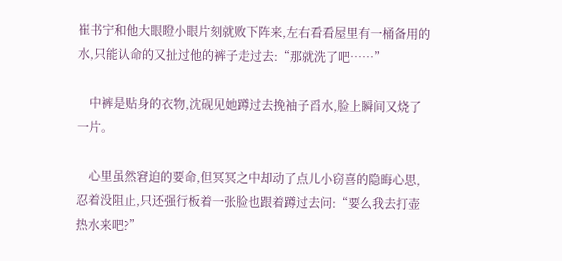崔书宁和他大眼瞪小眼片刻就败下阵来,左右看看屋里有一桶备用的水,只能认命的又扯过他的裤子走过去:“那就洗了吧……”

    中裤是贴身的衣物,沈砚见她蹲过去挽袖子舀水,脸上瞬间又烧了一片。

    心里虽然窘迫的要命,但冥冥之中却动了点儿小窃喜的隐晦心思,忍着没阻止,只还强行板着一张脸也跟着蹲过去问:“要么我去打壶热水来吧?”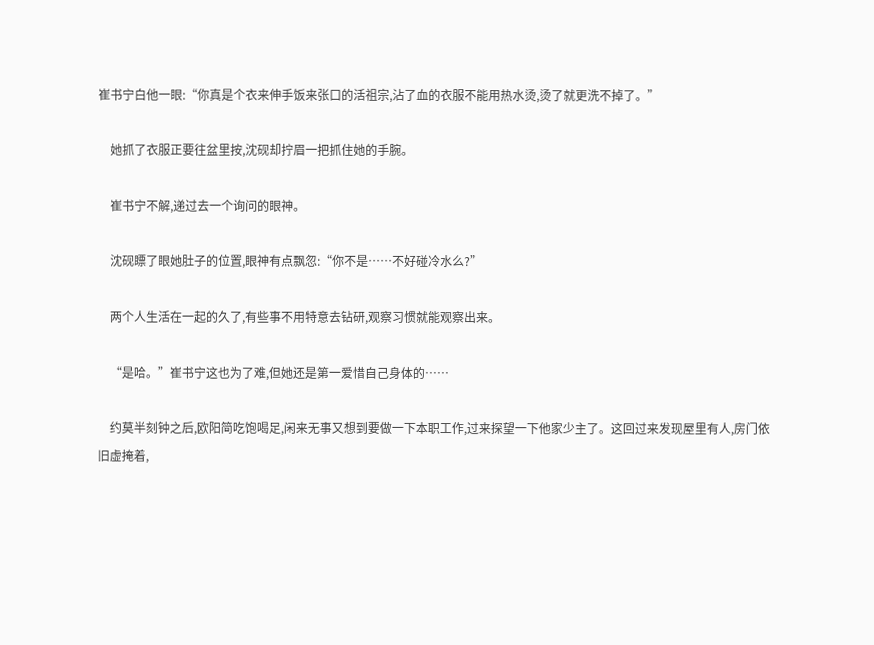崔书宁白他一眼:“你真是个衣来伸手饭来张口的活祖宗,沾了血的衣服不能用热水烫,烫了就更洗不掉了。”

    她抓了衣服正要往盆里按,沈砚却拧眉一把抓住她的手腕。

    崔书宁不解,递过去一个询问的眼神。

    沈砚瞟了眼她肚子的位置,眼神有点飘忽:“你不是……不好碰冷水么?”

    两个人生活在一起的久了,有些事不用特意去钻研,观察习惯就能观察出来。

    “是哈。”崔书宁这也为了难,但她还是第一爱惜自己身体的……

    约莫半刻钟之后,欧阳简吃饱喝足,闲来无事又想到要做一下本职工作,过来探望一下他家少主了。这回过来发现屋里有人,房门依旧虚掩着,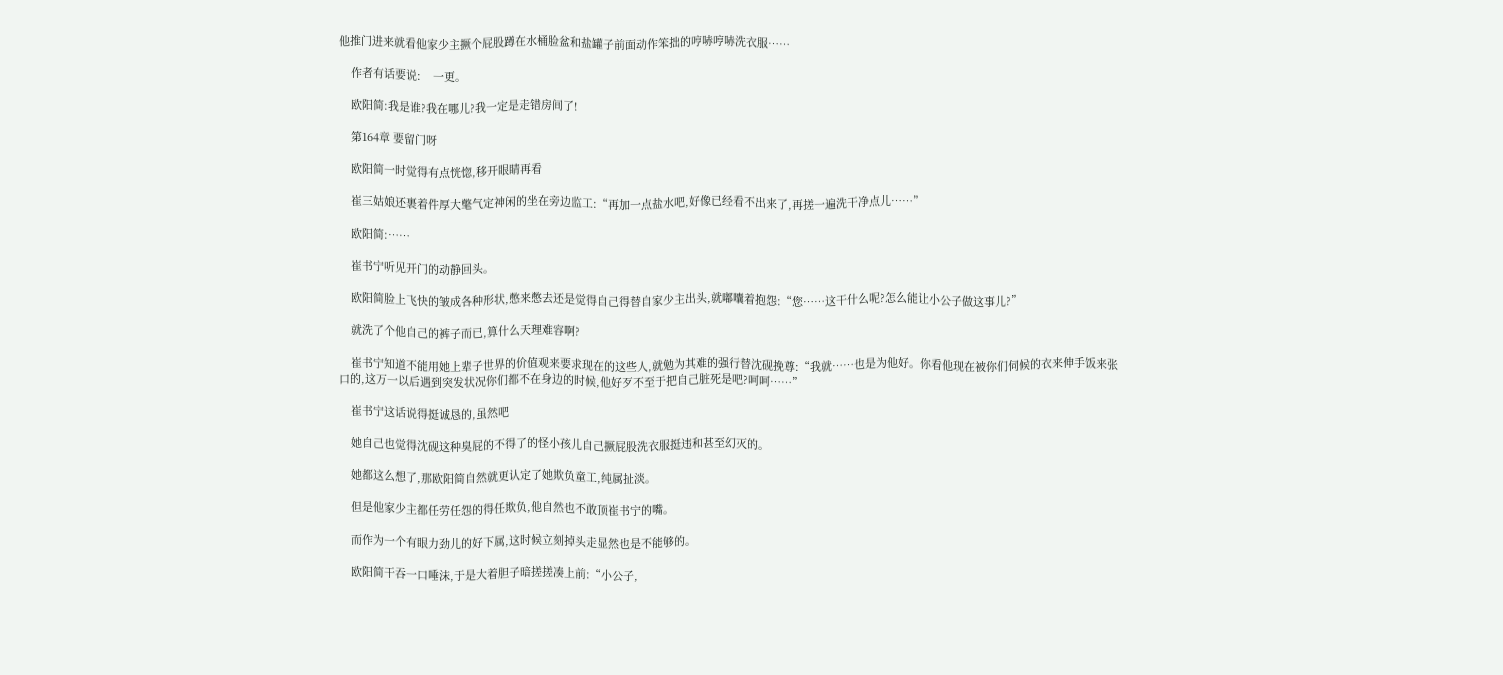他推门进来就看他家少主撅个屁股蹲在水桶脸盆和盐罐子前面动作笨拙的哼哧哼哧洗衣服……

    作者有话要说:    一更。

    欧阳简:我是谁?我在哪儿?我一定是走错房间了!

    第164章 要留门呀

    欧阳简一时觉得有点恍惚,移开眼睛再看

    崔三姑娘还裹着件厚大氅气定神闲的坐在旁边监工:“再加一点盐水吧,好像已经看不出来了,再搓一遍洗干净点儿……”

    欧阳简:……

    崔书宁听见开门的动静回头。

    欧阳简脸上飞快的皱成各种形状,憋来憋去还是觉得自己得替自家少主出头,就嘟囔着抱怨:“您……这干什么呢?怎么能让小公子做这事儿?”

    就洗了个他自己的裤子而已,算什么天理难容啊?

    崔书宁知道不能用她上辈子世界的价值观来要求现在的这些人,就勉为其难的强行替沈砚挽尊:“我就……也是为他好。你看他现在被你们伺候的衣来伸手饭来张口的,这万一以后遇到突发状况你们都不在身边的时候,他好歹不至于把自己脏死是吧?呵呵……”

    崔书宁这话说得挺诚恳的,虽然吧

    她自己也觉得沈砚这种臭屁的不得了的怪小孩儿自己撅屁股洗衣服挺违和甚至幻灭的。

    她都这么想了,那欧阳简自然就更认定了她欺负童工,纯属扯淡。

    但是他家少主都任劳任怨的得任欺负,他自然也不敢顶崔书宁的嘴。

    而作为一个有眼力劲儿的好下属,这时候立刻掉头走显然也是不能够的。

    欧阳简干吞一口唾沫,于是大着胆子暗搓搓凑上前:“小公子,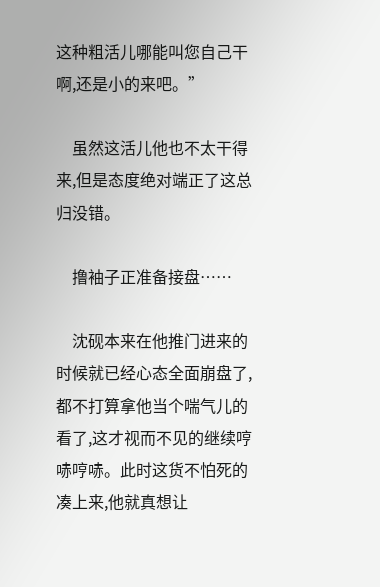这种粗活儿哪能叫您自己干啊,还是小的来吧。”

    虽然这活儿他也不太干得来,但是态度绝对端正了这总归没错。

    撸袖子正准备接盘……

    沈砚本来在他推门进来的时候就已经心态全面崩盘了,都不打算拿他当个喘气儿的看了,这才视而不见的继续哼哧哼哧。此时这货不怕死的凑上来,他就真想让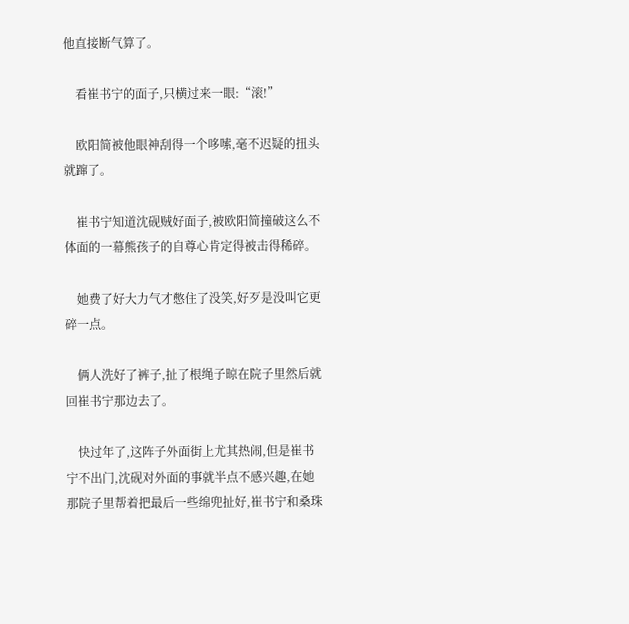他直接断气算了。

    看崔书宁的面子,只横过来一眼:“滚!”

    欧阳简被他眼神刮得一个哆嗦,毫不迟疑的扭头就蹿了。

    崔书宁知道沈砚贼好面子,被欧阳简撞破这么不体面的一幕熊孩子的自尊心肯定得被击得稀碎。

    她费了好大力气才憋住了没笑,好歹是没叫它更碎一点。

    俩人洗好了裤子,扯了根绳子晾在院子里然后就回崔书宁那边去了。

    快过年了,这阵子外面街上尤其热闹,但是崔书宁不出门,沈砚对外面的事就半点不感兴趣,在她那院子里帮着把最后一些绵兜扯好,崔书宁和桑珠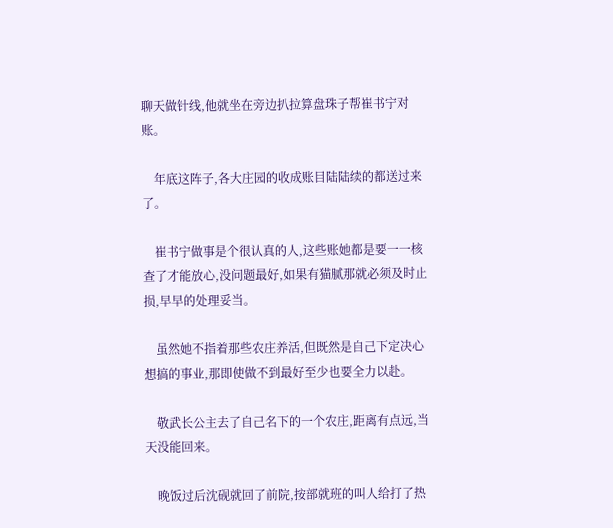聊天做针线,他就坐在旁边扒拉算盘珠子帮崔书宁对账。

    年底这阵子,各大庄园的收成账目陆陆续的都送过来了。

    崔书宁做事是个很认真的人,这些账她都是要一一核查了才能放心,没问题最好,如果有猫腻那就必须及时止损,早早的处理妥当。

    虽然她不指着那些农庄养活,但既然是自己下定决心想搞的事业,那即使做不到最好至少也要全力以赴。

    敬武长公主去了自己名下的一个农庄,距离有点远,当天没能回来。

    晚饭过后沈砚就回了前院,按部就班的叫人给打了热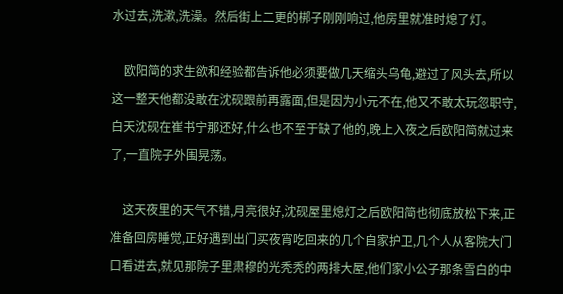水过去,洗漱,洗澡。然后街上二更的梆子刚刚响过,他房里就准时熄了灯。

    欧阳简的求生欲和经验都告诉他必须要做几天缩头乌龟,避过了风头去,所以这一整天他都没敢在沈砚跟前再露面,但是因为小元不在,他又不敢太玩忽职守,白天沈砚在崔书宁那还好,什么也不至于缺了他的,晚上入夜之后欧阳简就过来了,一直院子外围晃荡。

    这天夜里的天气不错,月亮很好,沈砚屋里熄灯之后欧阳简也彻底放松下来,正准备回房睡觉,正好遇到出门买夜宵吃回来的几个自家护卫,几个人从客院大门口看进去,就见那院子里肃穆的光秃秃的两排大屋,他们家小公子那条雪白的中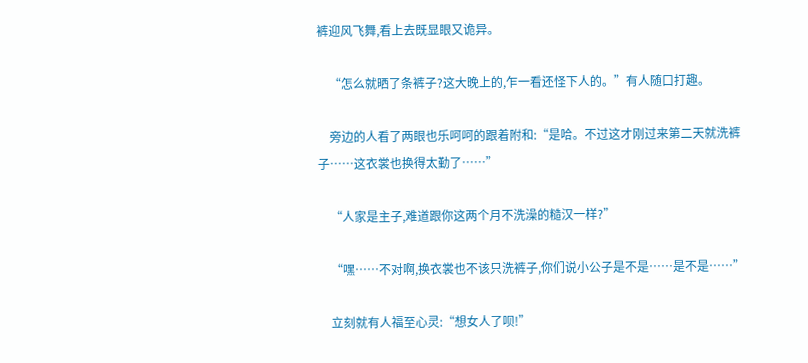裤迎风飞舞,看上去既显眼又诡异。

    “怎么就晒了条裤子?这大晚上的,乍一看还怪下人的。”有人随口打趣。

    旁边的人看了两眼也乐呵呵的跟着附和:“是哈。不过这才刚过来第二天就洗裤子……这衣裳也换得太勤了……”

    “人家是主子,难道跟你这两个月不洗澡的糙汉一样?”

    “嘿……不对啊,换衣裳也不该只洗裤子,你们说小公子是不是……是不是……”

    立刻就有人福至心灵:“想女人了呗!”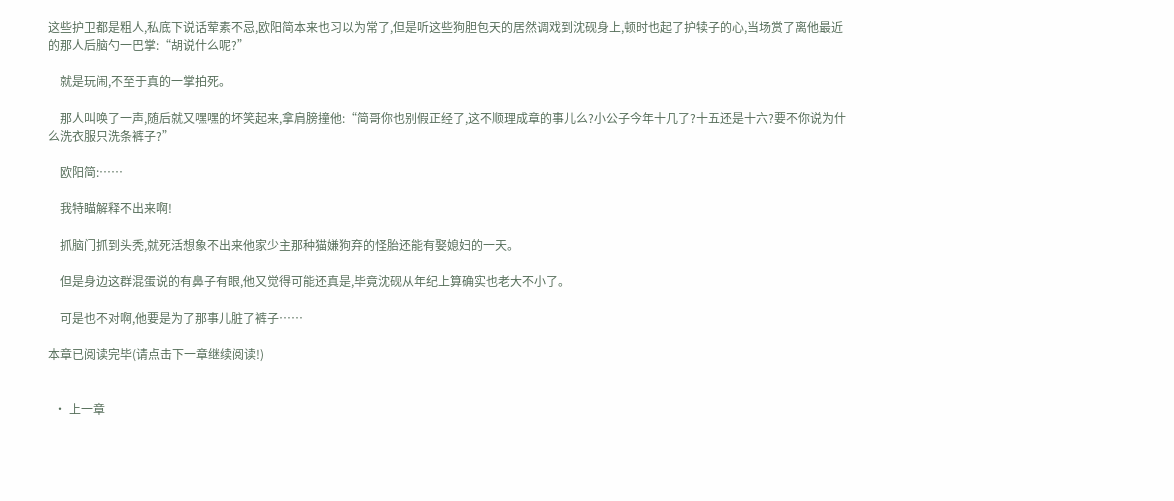这些护卫都是粗人,私底下说话荤素不忌,欧阳简本来也习以为常了,但是听这些狗胆包天的居然调戏到沈砚身上,顿时也起了护犊子的心,当场赏了离他最近的那人后脑勺一巴掌:“胡说什么呢?”

    就是玩闹,不至于真的一掌拍死。

    那人叫唤了一声,随后就又嘿嘿的坏笑起来,拿肩膀撞他:“简哥你也别假正经了,这不顺理成章的事儿么?小公子今年十几了?十五还是十六?要不你说为什么洗衣服只洗条裤子?”

    欧阳简:……

    我特瞄解释不出来啊!

    抓脑门抓到头秃,就死活想象不出来他家少主那种猫嫌狗弃的怪胎还能有娶媳妇的一天。

    但是身边这群混蛋说的有鼻子有眼,他又觉得可能还真是,毕竟沈砚从年纪上算确实也老大不小了。

    可是也不对啊,他要是为了那事儿脏了裤子……

本章已阅读完毕(请点击下一章继续阅读!)


  • 上一章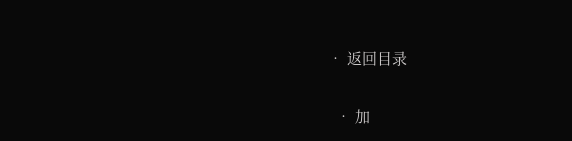• 返回目录

  • 加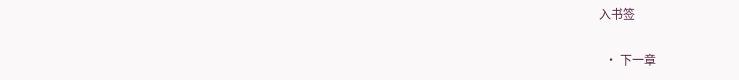入书签

  • 下一章